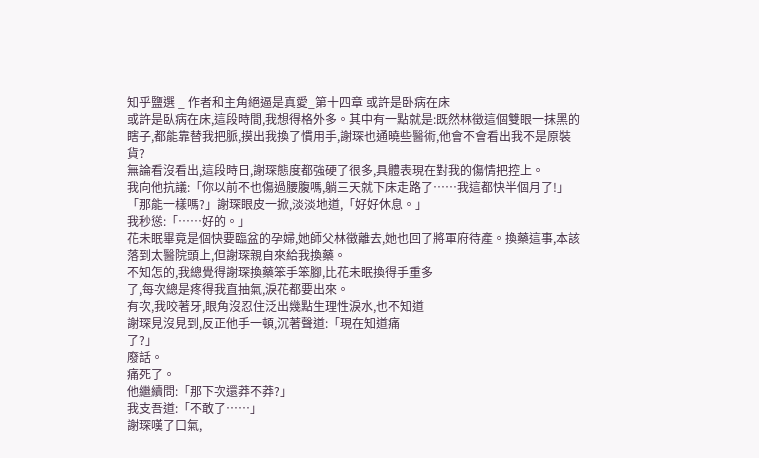知乎鹽選 _ 作者和主角絕逼是真愛_第十四章 或許是卧病在床
或許是臥病在床,這段時間,我想得格外多。其中有一點就是:既然林徵這個雙眼一抹黑的瞎子,都能靠替我把脈,摸出我換了慣用手,謝琛也通曉些醫術,他會不會看出我不是原裝貨?
無論看沒看出,這段時日,謝琛態度都強硬了很多,具體表現在對我的傷情把控上。
我向他抗議:「你以前不也傷過腰腹嗎,躺三天就下床走路了……我這都快半個月了!」
「那能一樣嗎?」謝琛眼皮一掀,淡淡地道,「好好休息。」
我秒慫:「……好的。」
花未眠畢竟是個快要臨盆的孕婦,她師父林徵離去,她也回了將軍府待產。換藥這事,本該落到太醫院頭上,但謝琛親自來給我換藥。
不知怎的,我總覺得謝琛換藥笨手笨腳,比花未眠換得手重多
了,每次總是疼得我直抽氣,淚花都要出來。
有次,我咬著牙,眼角沒忍住泛出幾點生理性淚水,也不知道
謝琛見沒見到,反正他手一頓,沉著聲道:「現在知道痛
了?」
廢話。
痛死了。
他繼續問:「那下次還莽不莽?」
我支吾道:「不敢了……」
謝琛嘆了口氣,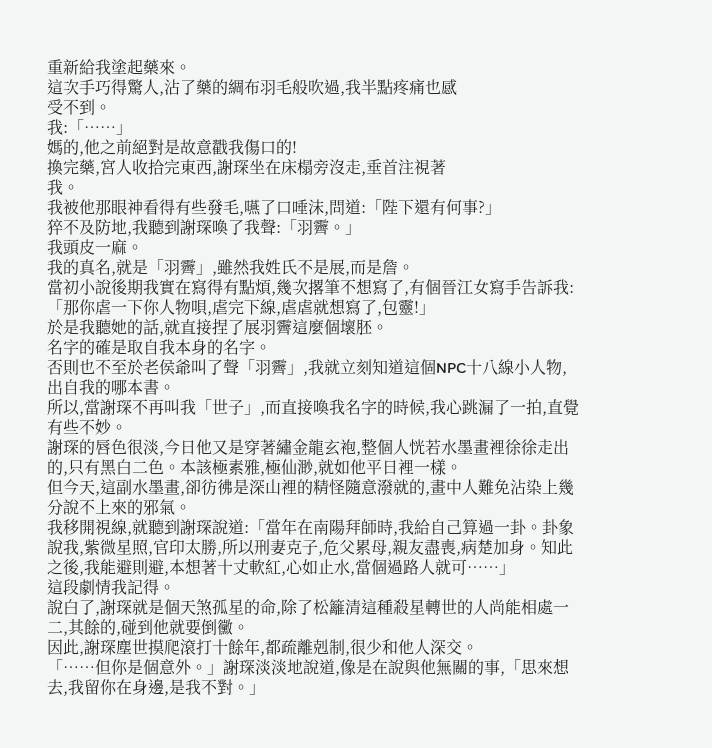重新給我塗起藥來。
這次手巧得驚人,沾了藥的綢布羽毛般吹過,我半點疼痛也感
受不到。
我:「……」
媽的,他之前絕對是故意戳我傷口的!
換完藥,宮人收拾完東西,謝琛坐在床榻旁沒走,垂首注視著
我。
我被他那眼神看得有些發毛,嚥了口唾沫,問道:「陛下還有何事?」
猝不及防地,我聽到謝琛喚了我聲:「羽霽。」
我頭皮一麻。
我的真名,就是「羽霽」,雖然我姓氏不是展,而是詹。
當初小說後期我實在寫得有點煩,幾次撂筆不想寫了,有個晉江女寫手告訴我:「那你虐一下你人物唄,虐完下線,虐虐就想寫了,包靈!」
於是我聽她的話,就直接捏了展羽霽這麼個壞胚。
名字的確是取自我本身的名字。
否則也不至於老侯爺叫了聲「羽霽」,我就立刻知道這個NPC十八線小人物,出自我的哪本書。
所以,當謝琛不再叫我「世子」,而直接喚我名字的時候,我心跳漏了一拍,直覺有些不妙。
謝琛的唇色很淡,今日他又是穿著繡金龍玄袍,整個人恍若水墨畫裡徐徐走出的,只有黑白二色。本該極素雅,極仙渺,就如他平日裡一樣。
但今天,這副水墨畫,卻彷彿是深山裡的精怪隨意潑就的,畫中人難免沾染上幾分說不上來的邪氣。
我移開視線,就聽到謝琛說道:「當年在南陽拜師時,我給自己算過一卦。卦象說我,紫微星照,官印太勝,所以刑妻克子,危父累母,親友盡喪,病楚加身。知此之後,我能避則避,本想著十丈軟紅,心如止水,當個過路人就可……」
這段劇情我記得。
說白了,謝琛就是個天煞孤星的命,除了松籬清這種殺星轉世的人尚能相處一二,其餘的,碰到他就要倒黴。
因此,謝琛塵世摸爬滾打十餘年,都疏離剋制,很少和他人深交。
「……但你是個意外。」謝琛淡淡地說道,像是在說與他無關的事,「思來想去,我留你在身邊,是我不對。」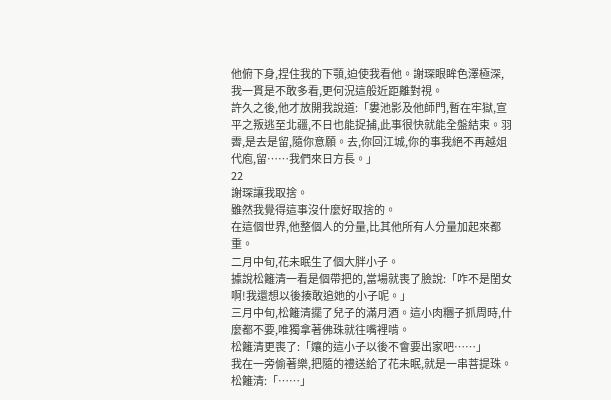他俯下身,捏住我的下顎,迫使我看他。謝琛眼眸色澤極深,我一貫是不敢多看,更何況這般近距離對視。
許久之後,他才放開我說道:「婁池影及他師門,暫在牢獄,宣平之叛逃至北疆,不日也能捉捕,此事很快就能全盤結束。羽霽,是去是留,隨你意願。去,你回江城,你的事我絕不再越俎代庖,留……我們來日方長。」
22
謝琛讓我取捨。
雖然我覺得這事沒什麼好取捨的。
在這個世界,他整個人的分量,比其他所有人分量加起來都重。
二月中旬,花未眠生了個大胖小子。
據說松籬清一看是個帶把的,當場就喪了臉說:「咋不是閨女啊!我還想以後揍敢追她的小子呢。」
三月中旬,松籬清擺了兒子的滿月酒。這小肉糰子抓周時,什麼都不要,唯獨拿著佛珠就往嘴裡啃。
松籬清更喪了:「孃的這小子以後不會要出家吧……」
我在一旁偷著樂,把隨的禮送給了花未眠,就是一串菩提珠。
松籬清:「……」